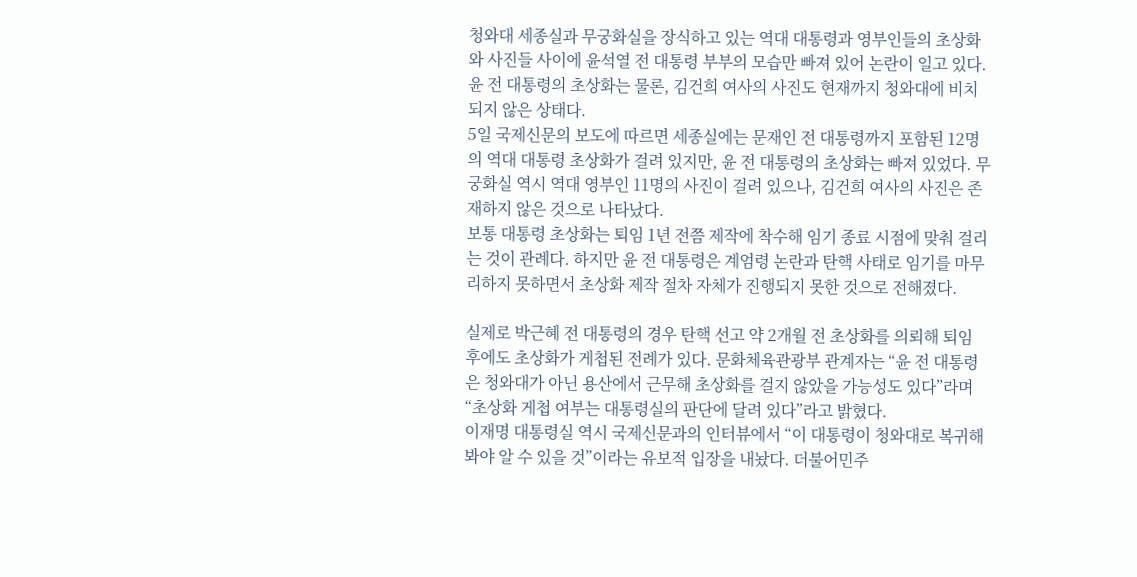청와대 세종실과 무궁화실을 장식하고 있는 역대 대통령과 영부인들의 초상화와 사진들 사이에 윤석열 전 대통령 부부의 모습만 빠져 있어 논란이 일고 있다. 윤 전 대통령의 초상화는 물론, 김건희 여사의 사진도 현재까지 청와대에 비치되지 않은 상태다.
5일 국제신문의 보도에 따르면 세종실에는 문재인 전 대통령까지 포함된 12명의 역대 대통령 초상화가 걸려 있지만, 윤 전 대통령의 초상화는 빠져 있었다. 무궁화실 역시 역대 영부인 11명의 사진이 걸려 있으나, 김건희 여사의 사진은 존재하지 않은 것으로 나타났다.
보통 대통령 초상화는 퇴임 1년 전쯤 제작에 착수해 임기 종료 시점에 맞춰 걸리는 것이 관례다. 하지만 윤 전 대통령은 계엄령 논란과 탄핵 사태로 임기를 마무리하지 못하면서 초상화 제작 절차 자체가 진행되지 못한 것으로 전해졌다.

실제로 박근혜 전 대통령의 경우 탄핵 선고 약 2개월 전 초상화를 의뢰해 퇴임 후에도 초상화가 게첩된 전례가 있다. 문화체육관광부 관계자는 “윤 전 대통령은 청와대가 아닌 용산에서 근무해 초상화를 걸지 않았을 가능성도 있다”라며 “초상화 게첩 여부는 대통령실의 판단에 달려 있다”라고 밝혔다.
이재명 대통령실 역시 국제신문과의 인터뷰에서 “이 대통령이 청와대로 복귀해 봐야 알 수 있을 것”이라는 유보적 입장을 내놨다. 더불어민주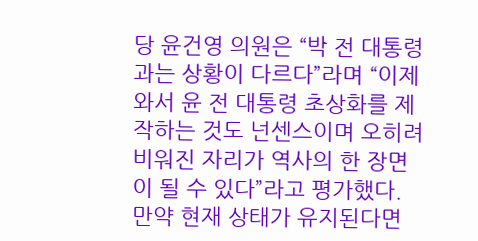당 윤건영 의원은 “박 전 대통령과는 상황이 다르다”라며 “이제 와서 윤 전 대통령 초상화를 제작하는 것도 넌센스이며 오히려 비워진 자리가 역사의 한 장면이 될 수 있다”라고 평가했다. 만약 현재 상태가 유지된다면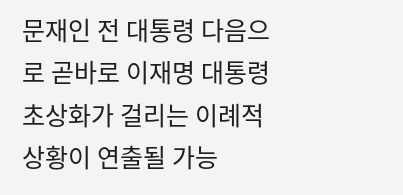문재인 전 대통령 다음으로 곧바로 이재명 대통령 초상화가 걸리는 이례적 상황이 연출될 가능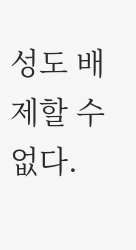성도 배제할 수 없다.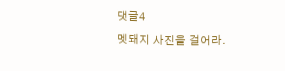댓글4
멧돼지 사진을 걸어라.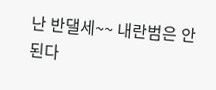난 반댈세~~ 내란범은 안된다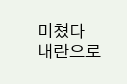미쳤다
내란으로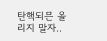탄핵되믄 올리지 말자..